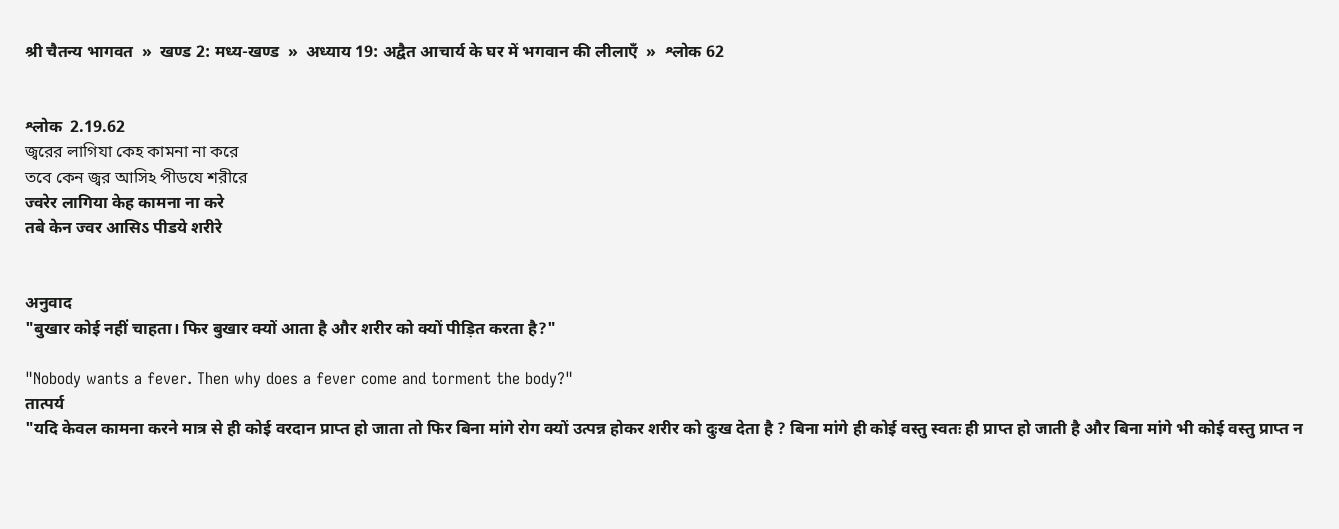श्री चैतन्य भागवत  »  खण्ड 2: मध्य-खण्ड  »  अध्याय 19: अद्वैत आचार्य के घर में भगवान की लीलाएँ  »  श्लोक 62


श्लोक  2.19.62
জ্বরের লাগিযা কেহ কামনা না করে
তবে কেন জ্বর আসিঽ পীডযে শরীরে
ज्वरेर लागिया केह कामना ना करे
तबे केन ज्वर आसिऽ पीडये शरीरे


अनुवाद
"बुखार कोई नहीं चाहता। फिर बुखार क्यों आता है और शरीर को क्यों पीड़ित करता है?"

"Nobody wants a fever. Then why does a fever come and torment the body?"
तात्पर्य
"यदि केवल कामना करने मात्र से ही कोई वरदान प्राप्त हो जाता तो फिर बिना मांगे रोग क्यों उत्पन्न होकर शरीर को दुःख देता है ? बिना मांगे ही कोई वस्तु स्वतः ही प्राप्त हो जाती है और बिना मांगे भी कोई वस्तु प्राप्त न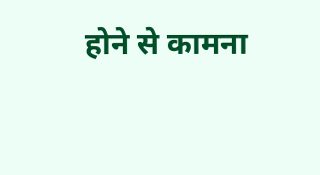होने से कामना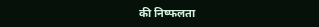की निष्फलता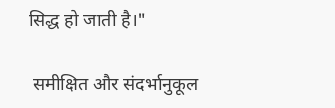सिद्ध हो जाती है।"

 समीक्षित और संदर्भानुकूल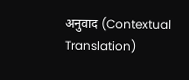अनुवाद (Contextual Translation)